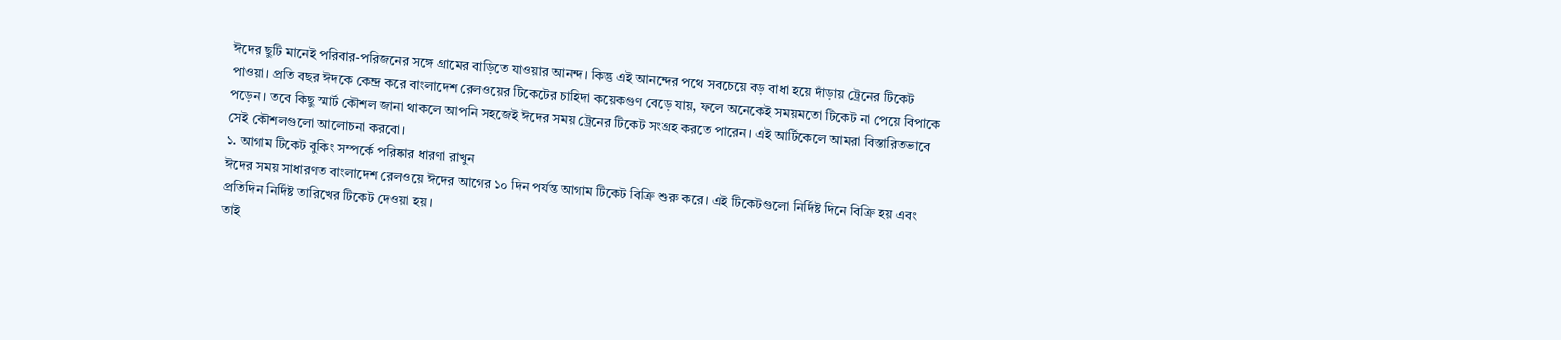ঈদের ছুটি মানেই পরিবার-পরিজনের সঙ্গে গ্রামের বাড়িতে যাওয়ার আনন্দ। কিন্তু এই আনন্দের পথে সবচেয়ে বড় বাধা হয়ে দাঁড়ায় ট্রেনের টিকেট পাওয়া। প্রতি বছর ঈদকে কেন্দ্র করে বাংলাদেশ রেলওয়ের টিকেটের চাহিদা কয়েকগুণ বেড়ে যায়, ফলে অনেকেই সময়মতো টিকেট না পেয়ে বিপাকে পড়েন। তবে কিছু স্মার্ট কৌশল জানা থাকলে আপনি সহজেই ঈদের সময় ট্রেনের টিকেট সংগ্রহ করতে পারেন। এই আর্টিকেলে আমরা বিস্তারিতভাবে সেই কৌশলগুলো আলোচনা করবো।
১. আগাম টিকেট বুকিং সম্পর্কে পরিষ্কার ধারণা রাখুন
ঈদের সময় সাধারণত বাংলাদেশ রেলওয়ে ঈদের আগের ১০ দিন পর্যন্ত আগাম টিকেট বিক্রি শুরু করে। এই টিকেটগুলো নির্দিষ্ট দিনে বিক্রি হয় এবং প্রতিদিন নির্দিষ্ট তারিখের টিকেট দেওয়া হয়।
তাই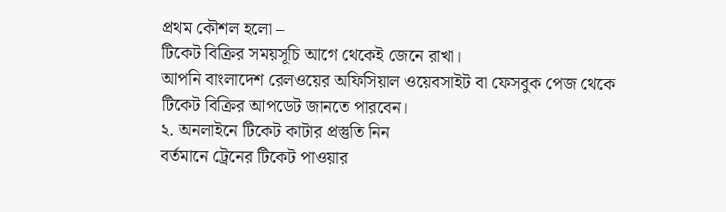প্রথম কৌশল হলো –
টিকেট বিক্রির সময়সূচি আগে থেকেই জেনে রাখা।
আপনি বাংলাদেশ রেলওয়ের অফিসিয়াল ওয়েবসাইট বা ফেসবুক পেজ থেকে টিকেট বিক্রির আপডেট জানতে পারবেন।
২. অনলাইনে টিকেট কাটার প্রস্তুতি নিন
বর্তমানে ট্রেনের টিকেট পাওয়ার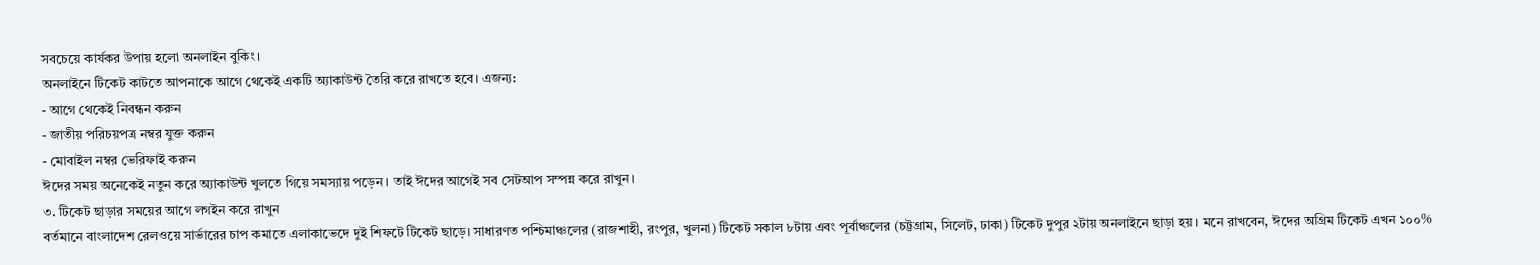সবচেয়ে কার্যকর উপায় হলো অনলাইন বুকিং।
অনলাইনে টিকেট কাটতে আপনাকে আগে থেকেই একটি অ্যাকাউন্ট তৈরি করে রাখতে হবে। এজন্য:
- আগে থেকেই নিবন্ধন করুন
- জাতীয় পরিচয়পত্র নম্বর যুক্ত করুন
- মোবাইল নম্বর ভেরিফাই করুন
ঈদের সময় অনেকেই নতুন করে অ্যাকাউন্ট খুলতে গিয়ে সমস্যায় পড়েন। তাই ঈদের আগেই সব সেটআপ সম্পন্ন করে রাখুন।
৩. টিকেট ছাড়ার সময়ের আগে লগইন করে রাখুন
বর্তমানে বাংলাদেশ রেলওয়ে সার্ভারের চাপ কমাতে এলাকাভেদে দুই শিফটে টিকেট ছাড়ে। সাধারণত পশ্চিমাঞ্চলের (রাজশাহী, রংপুর, খুলনা) টিকেট সকাল ৮টায় এবং পূর্বাঞ্চলের (চট্টগ্রাম, সিলেট, ঢাকা) টিকেট দুপুর ২টায় অনলাইনে ছাড়া হয়। মনে রাখবেন, ঈদের অগ্রিম টিকেট এখন ১০০%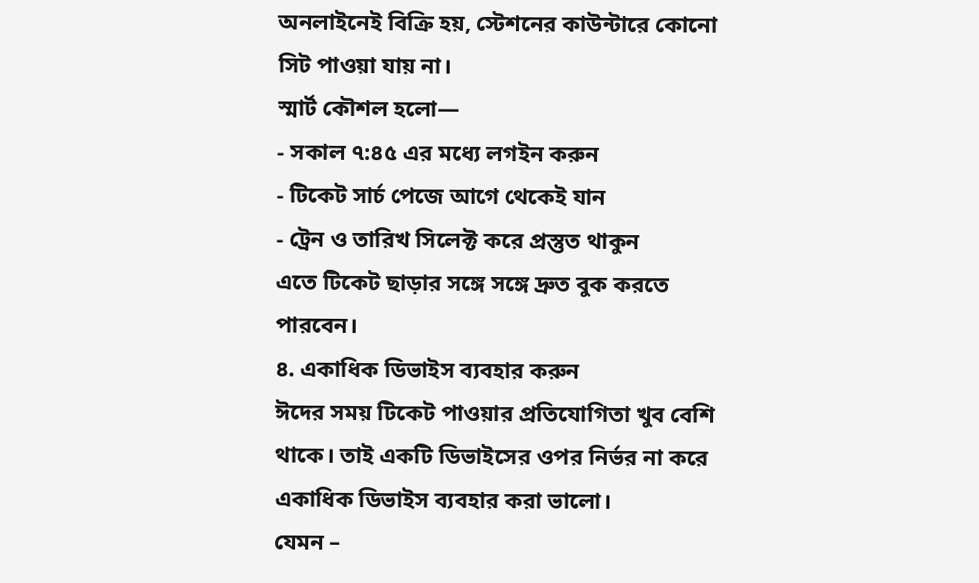অনলাইনেই বিক্রি হয়, স্টেশনের কাউন্টারে কোনো সিট পাওয়া যায় না।
স্মার্ট কৌশল হলো—
- সকাল ৭:৪৫ এর মধ্যে লগইন করুন
- টিকেট সার্চ পেজে আগে থেকেই যান
- ট্রেন ও তারিখ সিলেক্ট করে প্রস্তুত থাকুন
এতে টিকেট ছাড়ার সঙ্গে সঙ্গে দ্রুত বুক করতে পারবেন।
৪. একাধিক ডিভাইস ব্যবহার করুন
ঈদের সময় টিকেট পাওয়ার প্রতিযোগিতা খুব বেশি থাকে। তাই একটি ডিভাইসের ওপর নির্ভর না করে একাধিক ডিভাইস ব্যবহার করা ভালো।
যেমন –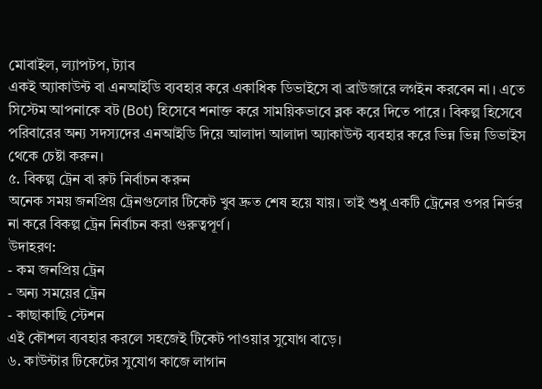মোবাইল, ল্যাপটপ, ট্যাব
একই অ্যাকাউন্ট বা এনআইডি ব্যবহার করে একাধিক ডিভাইসে বা ব্রাউজারে লগইন করবেন না। এতে সিস্টেম আপনাকে বট (Bot) হিসেবে শনাক্ত করে সাময়িকভাবে ব্লক করে দিতে পারে। বিকল্প হিসেবে পরিবারের অন্য সদস্যদের এনআইডি দিয়ে আলাদা আলাদা অ্যাকাউন্ট ব্যবহার করে ভিন্ন ভিন্ন ডিভাইস থেকে চেষ্টা করুন।
৫. বিকল্প ট্রেন বা রুট নির্বাচন করুন
অনেক সময় জনপ্রিয় ট্রেনগুলোর টিকেট খুব দ্রুত শেষ হয়ে যায়। তাই শুধু একটি ট্রেনের ওপর নির্ভর না করে বিকল্প ট্রেন নির্বাচন করা গুরুত্বপূর্ণ।
উদাহরণ:
- কম জনপ্রিয় ট্রেন
- অন্য সময়ের ট্রেন
- কাছাকাছি স্টেশন
এই কৌশল ব্যবহার করলে সহজেই টিকেট পাওয়ার সুযোগ বাড়ে।
৬. কাউন্টার টিকেটের সুযোগ কাজে লাগান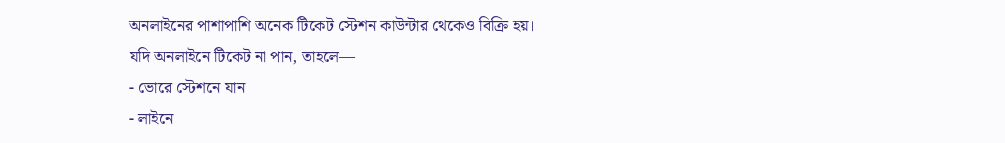অনলাইনের পাশাপাশি অনেক টিকেট স্টেশন কাউন্টার থেকেও বিক্রি হয়।
যদি অনলাইনে টিকেট না পান, তাহলে—
- ভোরে স্টেশনে যান
- লাইনে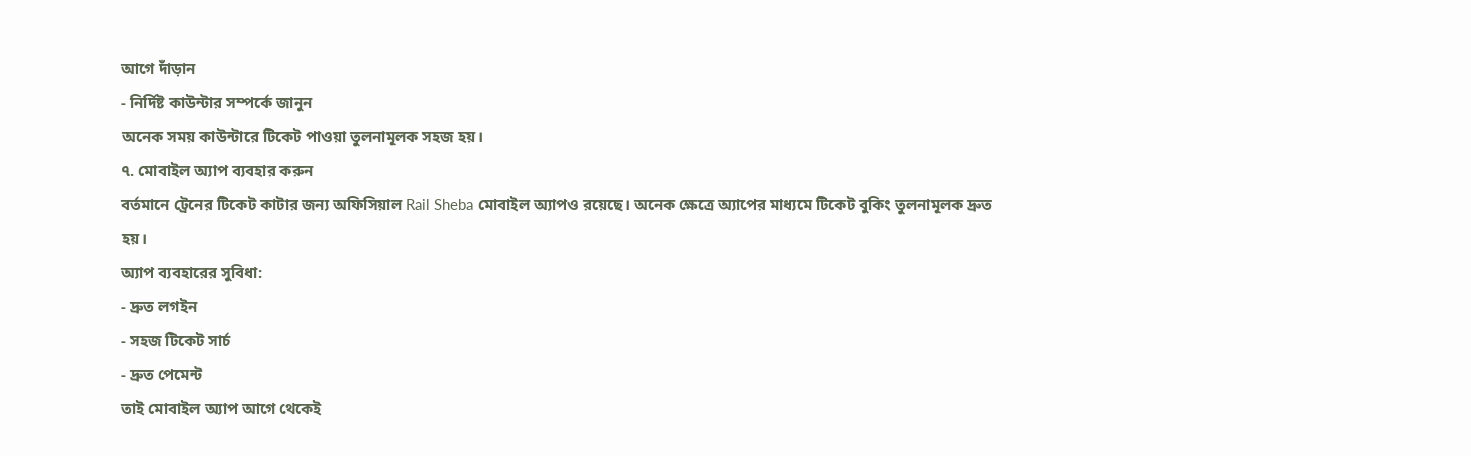আগে দাঁড়ান
- নির্দিষ্ট কাউন্টার সম্পর্কে জানুন
অনেক সময় কাউন্টারে টিকেট পাওয়া তুলনামূলক সহজ হয়।
৭. মোবাইল অ্যাপ ব্যবহার করুন
বর্তমানে ট্রেনের টিকেট কাটার জন্য অফিসিয়াল Rail Sheba মোবাইল অ্যাপও রয়েছে। অনেক ক্ষেত্রে অ্যাপের মাধ্যমে টিকেট বুকিং তুলনামূলক দ্রুত হয়।
অ্যাপ ব্যবহারের সুবিধা:
- দ্রুত লগইন
- সহজ টিকেট সার্চ
- দ্রুত পেমেন্ট
তাই মোবাইল অ্যাপ আগে থেকেই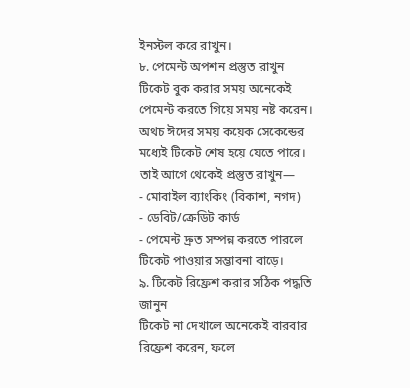ইনস্টল করে রাখুন।
৮. পেমেন্ট অপশন প্রস্তুত রাখুন
টিকেট বুক করার সময় অনেকেই পেমেন্ট করতে গিয়ে সময় নষ্ট করেন। অথচ ঈদের সময় কয়েক সেকেন্ডের মধ্যেই টিকেট শেষ হয়ে যেতে পারে।
তাই আগে থেকেই প্রস্তুত রাখুন—
- মোবাইল ব্যাংকিং (বিকাশ, নগদ)
- ডেবিট/ক্রেডিট কার্ড
- পেমেন্ট দ্রুত সম্পন্ন করতে পারলে টিকেট পাওয়ার সম্ভাবনা বাড়ে।
৯. টিকেট রিফ্রেশ করার সঠিক পদ্ধতি জানুন
টিকেট না দেখালে অনেকেই বারবার রিফ্রেশ করেন, ফলে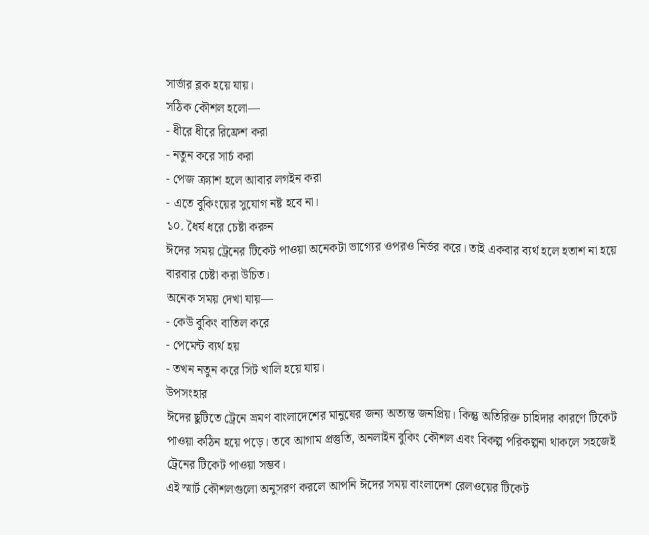সার্ভার ব্লক হয়ে যায়।
সঠিক কৌশল হলো—
- ধীরে ধীরে রিফ্রেশ করা
- নতুন করে সার্চ করা
- পেজ ক্র্যাশ হলে আবার লগইন করা
- এতে বুকিংয়ের সুযোগ নষ্ট হবে না।
১০. ধৈর্য ধরে চেষ্টা করুন
ঈদের সময় ট্রেনের টিকেট পাওয়া অনেকটা ভাগ্যের ওপরও নির্ভর করে। তাই একবার ব্যর্থ হলে হতাশ না হয়ে বারবার চেষ্টা করা উচিত।
অনেক সময় দেখা যায়—
- কেউ বুকিং বাতিল করে
- পেমেন্ট ব্যর্থ হয়
- তখন নতুন করে সিট খালি হয়ে যায়।
উপসংহার
ঈদের ছুটিতে ট্রেনে ভ্রমণ বাংলাদেশের মানুষের জন্য অত্যন্ত জনপ্রিয়। কিন্তু অতিরিক্ত চাহিদার কারণে টিকেট পাওয়া কঠিন হয়ে পড়ে। তবে আগাম প্রস্তুতি, অনলাইন বুকিং কৌশল এবং বিকল্প পরিকল্পনা থাকলে সহজেই ট্রেনের টিকেট পাওয়া সম্ভব।
এই স্মার্ট কৌশলগুলো অনুসরণ করলে আপনি ঈদের সময় বাংলাদেশ রেলওয়ের টিকেট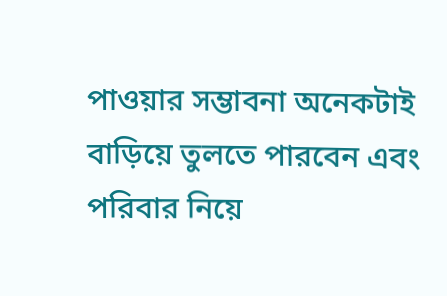পাওয়ার সম্ভাবনা অনেকটাই বাড়িয়ে তুলতে পারবেন এবং পরিবার নিয়ে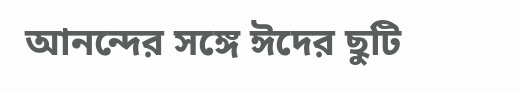আনন্দের সঙ্গে ঈদের ছুটি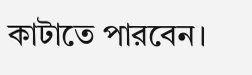কাটাতে পারবেন।